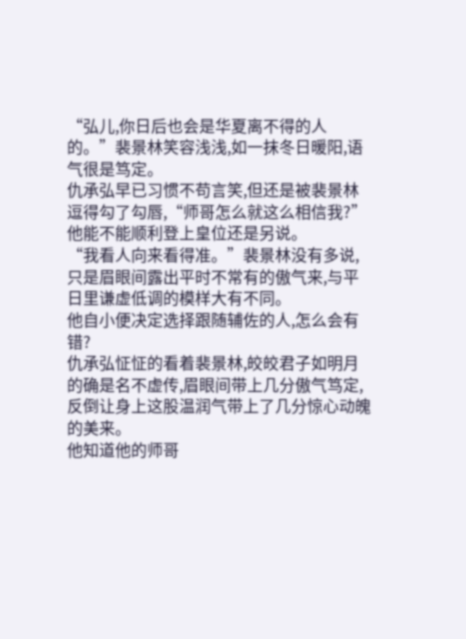“弘儿,你日后也会是华夏离不得的人的。”裴景林笑容浅浅,如一抹冬日暖阳,语气很是笃定。
仇承弘早已习惯不苟言笑,但还是被裴景林逗得勾了勾唇,“师哥怎么就这么相信我?”他能不能顺利登上皇位还是另说。
“我看人向来看得准。”裴景林没有多说,只是眉眼间露出平时不常有的傲气来,与平日里谦虚低调的模样大有不同。
他自小便决定选择跟随辅佐的人,怎么会有错?
仇承弘怔怔的看着裴景林,皎皎君子如明月的确是名不虚传,眉眼间带上几分傲气笃定,反倒让身上这股温润气带上了几分惊心动魄的美来。
他知道他的师哥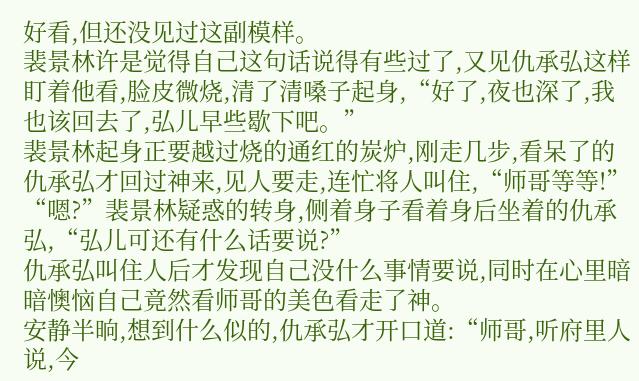好看,但还没见过这副模样。
裴景林许是觉得自己这句话说得有些过了,又见仇承弘这样盯着他看,脸皮微烧,清了清嗓子起身,“好了,夜也深了,我也该回去了,弘儿早些歇下吧。”
裴景林起身正要越过烧的通红的炭炉,刚走几步,看呆了的仇承弘才回过神来,见人要走,连忙将人叫住,“师哥等等!”
“嗯?”裴景林疑惑的转身,侧着身子看着身后坐着的仇承弘,“弘儿可还有什么话要说?”
仇承弘叫住人后才发现自己没什么事情要说,同时在心里暗暗懊恼自己竟然看师哥的美色看走了神。
安静半晌,想到什么似的,仇承弘才开口道:“师哥,听府里人说,今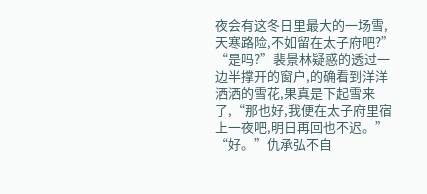夜会有这冬日里最大的一场雪,天寒路险,不如留在太子府吧?”
“是吗?”裴景林疑惑的透过一边半撑开的窗户,的确看到洋洋洒洒的雪花,果真是下起雪来了,“那也好,我便在太子府里宿上一夜吧,明日再回也不迟。”
“好。”仇承弘不自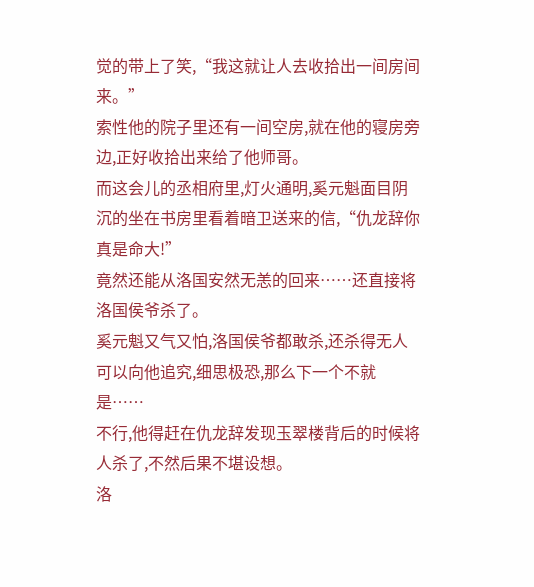觉的带上了笑,“我这就让人去收拾出一间房间来。”
索性他的院子里还有一间空房,就在他的寝房旁边,正好收拾出来给了他师哥。
而这会儿的丞相府里,灯火通明,奚元魁面目阴沉的坐在书房里看着暗卫送来的信,“仇龙辞你真是命大!”
竟然还能从洛国安然无恙的回来……还直接将洛国侯爷杀了。
奚元魁又气又怕,洛国侯爷都敢杀,还杀得无人可以向他追究,细思极恐,那么下一个不就是……
不行,他得赶在仇龙辞发现玉翠楼背后的时候将人杀了,不然后果不堪设想。
洛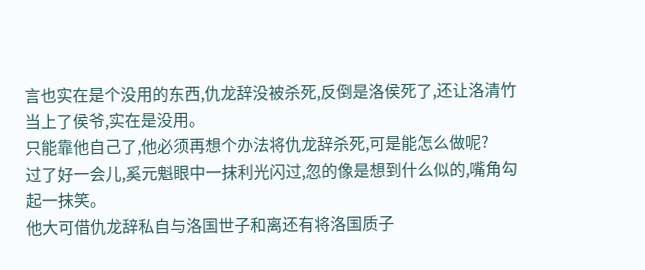言也实在是个没用的东西,仇龙辞没被杀死,反倒是洛侯死了,还让洛清竹当上了侯爷,实在是没用。
只能靠他自己了,他必须再想个办法将仇龙辞杀死,可是能怎么做呢?
过了好一会儿,奚元魁眼中一抹利光闪过,忽的像是想到什么似的,嘴角勾起一抹笑。
他大可借仇龙辞私自与洛国世子和离还有将洛国质子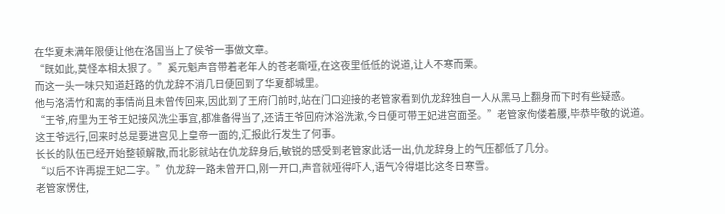在华夏未满年限便让他在洛国当上了侯爷一事做文章。
“既如此,莫怪本相太狠了。”奚元魁声音带着老年人的苍老嘶哑,在这夜里低低的说道,让人不寒而栗。
而这一头一味只知道赶路的仇龙辞不消几日便回到了华夏都城里。
他与洛清竹和离的事情尚且未曾传回来,因此到了王府门前时,站在门口迎接的老管家看到仇龙辞独自一人从黑马上翻身而下时有些疑惑。
“王爷,府里为王爷王妃接风洗尘事宜,都准备得当了,还请王爷回府沐浴洗漱,今日便可带王妃进宫面圣。”老管家佝偻着腰,毕恭毕敬的说道。
这王爷远行,回来时总是要进宫见上皇帝一面的,汇报此行发生了何事。
长长的队伍已经开始整顿解散,而北影就站在仇龙辞身后,敏锐的感受到老管家此话一出,仇龙辞身上的气压都低了几分。
“以后不许再提王妃二字。”仇龙辞一路未曾开口,刚一开口,声音就哑得吓人,语气冷得堪比这冬日寒雪。
老管家愣住,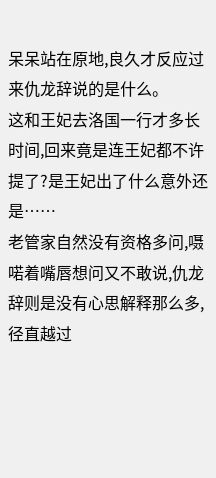呆呆站在原地,良久才反应过来仇龙辞说的是什么。
这和王妃去洛国一行才多长时间,回来竟是连王妃都不许提了?是王妃出了什么意外还是……
老管家自然没有资格多问,嗫喏着嘴唇想问又不敢说,仇龙辞则是没有心思解释那么多,径直越过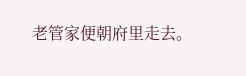老管家便朝府里走去。